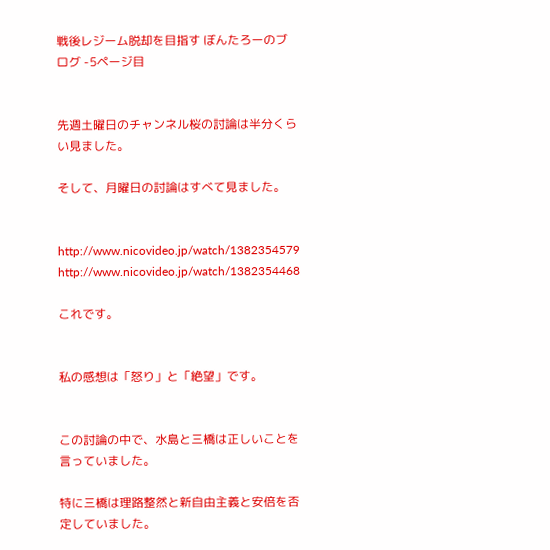戦後レジーム脱却を目指す ぼんたろーのブログ -5ページ目


先週土曜日のチャンネル桜の討論は半分くらい見ました。

そして、月曜日の討論はすべて見ました。


http://www.nicovideo.jp/watch/1382354579
http://www.nicovideo.jp/watch/1382354468

これです。


私の感想は「怒り」と「絶望」です。


この討論の中で、水島と三橋は正しいことを言っていました。

特に三橋は理路整然と新自由主義と安倍を否定していました。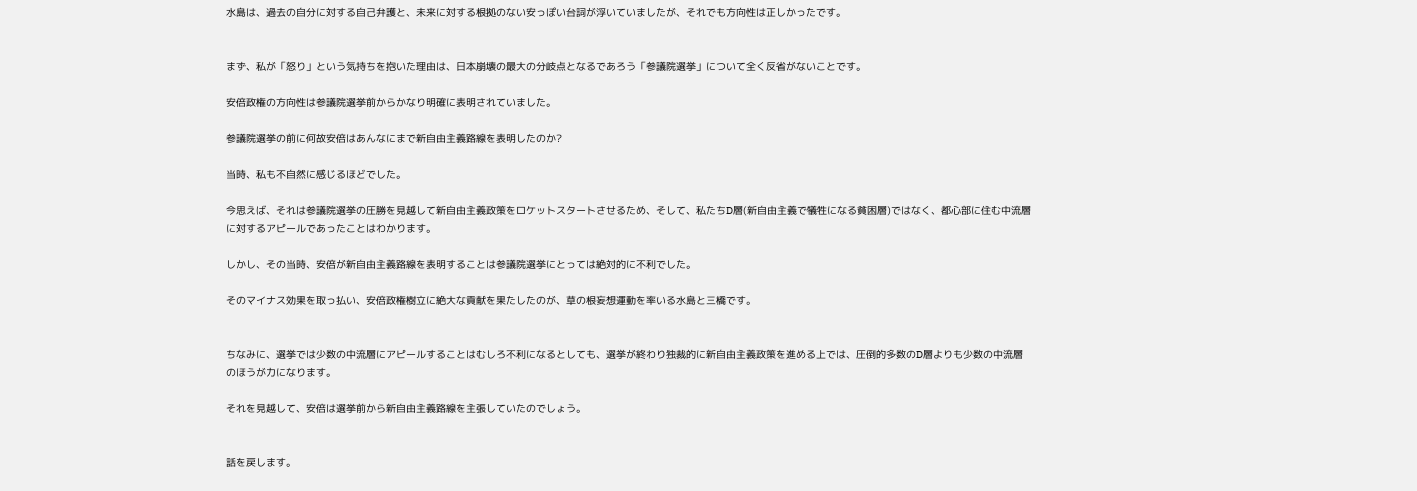水島は、過去の自分に対する自己弁護と、未来に対する根拠のない安っぽい台詞が浮いていましたが、それでも方向性は正しかったです。


まず、私が「怒り」という気持ちを抱いた理由は、日本崩壊の最大の分岐点となるであろう「参議院選挙」について全く反省がないことです。

安倍政権の方向性は参議院選挙前からかなり明確に表明されていました。

参議院選挙の前に何故安倍はあんなにまで新自由主義路線を表明したのか?

当時、私も不自然に感じるほどでした。

今思えば、それは参議院選挙の圧勝を見越して新自由主義政策をロケットスタートさせるため、そして、私たちD層(新自由主義で犠牲になる貧困層)ではなく、都心部に住む中流層に対するアピールであったことはわかります。

しかし、その当時、安倍が新自由主義路線を表明することは参議院選挙にとっては絶対的に不利でした。

そのマイナス効果を取っ払い、安倍政権樹立に絶大な貢献を果たしたのが、草の根妄想運動を率いる水島と三橋です。


ちなみに、選挙では少数の中流層にアピールすることはむしろ不利になるとしても、選挙が終わり独裁的に新自由主義政策を進める上では、圧倒的多数のD層よりも少数の中流層のほうが力になります。

それを見越して、安倍は選挙前から新自由主義路線を主張していたのでしょう。


話を戻します。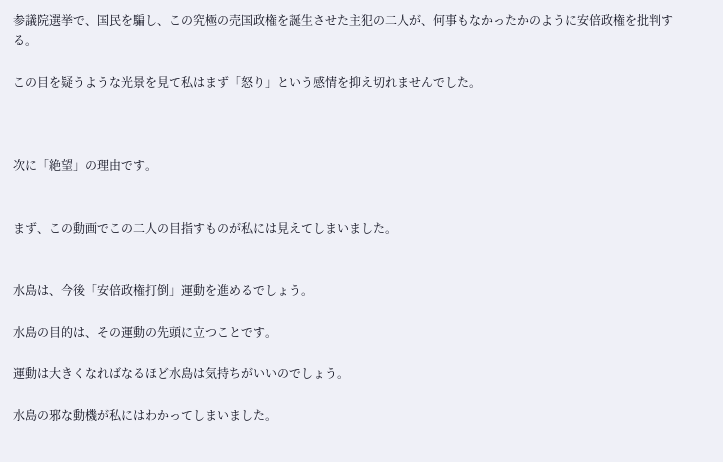参議院選挙で、国民を騙し、この究極の売国政権を誕生させた主犯の二人が、何事もなかったかのように安倍政権を批判する。

この目を疑うような光景を見て私はまず「怒り」という感情を抑え切れませんでした。



次に「絶望」の理由です。


まず、この動画でこの二人の目指すものが私には見えてしまいました。


水島は、今後「安倍政権打倒」運動を進めるでしょう。

水島の目的は、その運動の先頭に立つことです。

運動は大きくなればなるほど水島は気持ちがいいのでしょう。

水島の邪な動機が私にはわかってしまいました。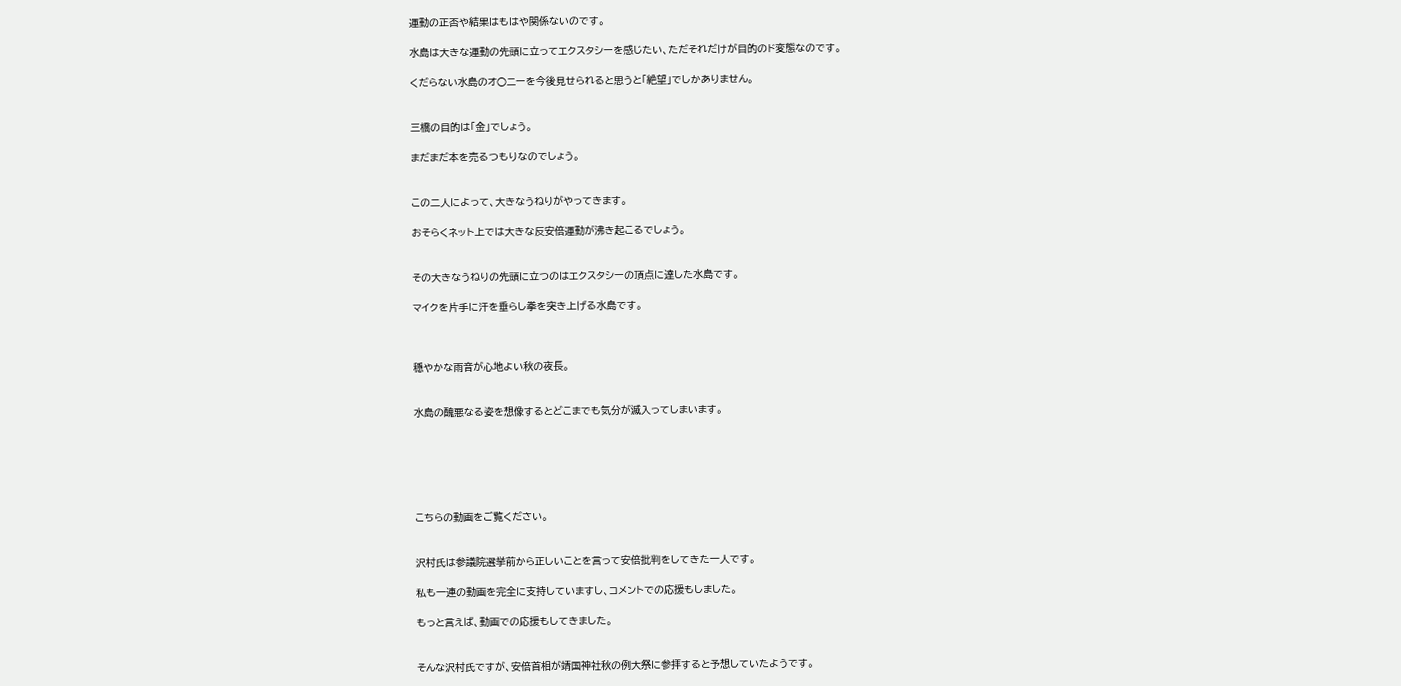運動の正否や結果はもはや関係ないのです。

水島は大きな運動の先頭に立ってエクスタシーを感じたい、ただそれだけが目的のド変態なのです。

くだらない水島のオ○ニーを今後見せられると思うと「絶望」でしかありません。


三橋の目的は「金」でしょう。

まだまだ本を売るつもりなのでしょう。


この二人によって、大きなうねりがやってきます。

おそらくネット上では大きな反安倍運動が沸き起こるでしょう。


その大きなうねりの先頭に立つのはエクスタシーの頂点に達した水島です。

マイクを片手に汗を垂らし拳を突き上げる水島です。



穏やかな雨音が心地よい秋の夜長。


水島の醜悪なる姿を想像するとどこまでも気分が滅入ってしまいます。






こちらの動画をご覧ください。


沢村氏は参議院選挙前から正しいことを言って安倍批判をしてきた一人です。

私も一連の動画を完全に支持していますし、コメントでの応援もしました。

もっと言えば、動画での応援もしてきました。


そんな沢村氏ですが、安倍首相が靖国神社秋の例大祭に参拝すると予想していたようです。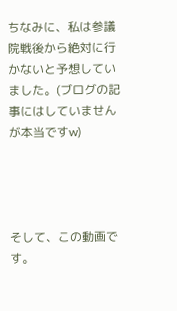ちなみに、私は参議院戦後から絶対に行かないと予想していました。(ブログの記事にはしていませんが本当ですw)




そして、この動画です。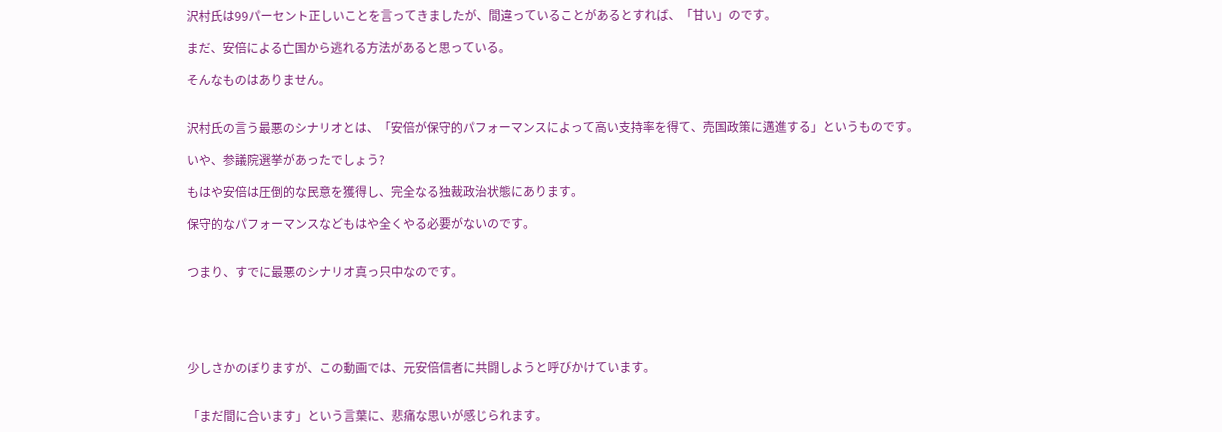沢村氏は99パーセント正しいことを言ってきましたが、間違っていることがあるとすれば、「甘い」のです。

まだ、安倍による亡国から逃れる方法があると思っている。

そんなものはありません。


沢村氏の言う最悪のシナリオとは、「安倍が保守的パフォーマンスによって高い支持率を得て、売国政策に邁進する」というものです。

いや、参議院選挙があったでしょう?

もはや安倍は圧倒的な民意を獲得し、完全なる独裁政治状態にあります。

保守的なパフォーマンスなどもはや全くやる必要がないのです。


つまり、すでに最悪のシナリオ真っ只中なのです。





少しさかのぼりますが、この動画では、元安倍信者に共闘しようと呼びかけています。


「まだ間に合います」という言葉に、悲痛な思いが感じられます。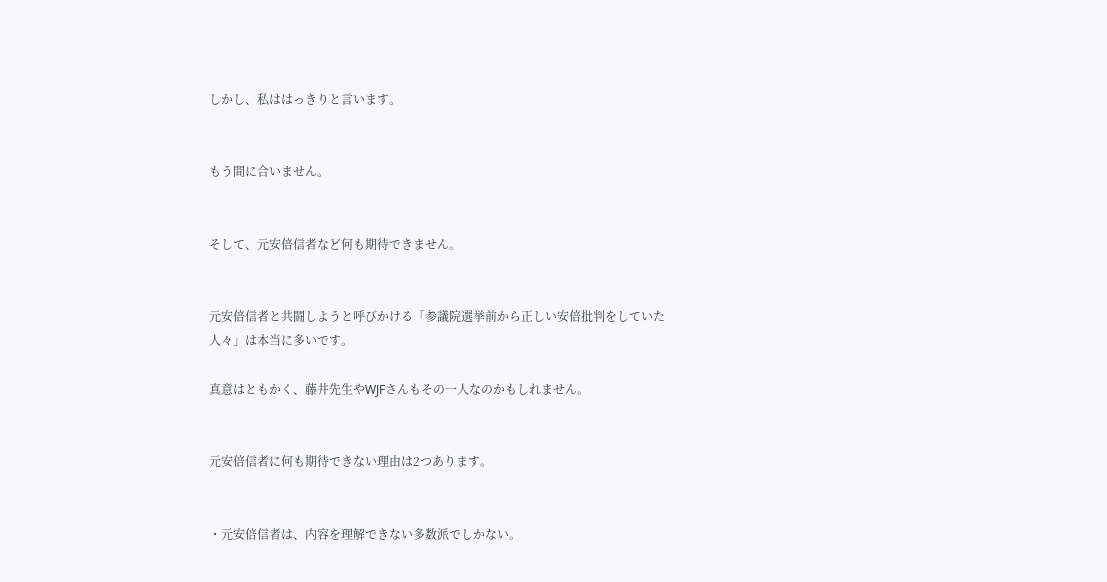しかし、私ははっきりと言います。


もう間に合いません。


そして、元安倍信者など何も期待できません。


元安倍信者と共闘しようと呼びかける「参議院選挙前から正しい安倍批判をしていた人々」は本当に多いです。

真意はともかく、藤井先生やWJFさんもその一人なのかもしれません。


元安倍信者に何も期待できない理由は2つあります。


・元安倍信者は、内容を理解できない多数派でしかない。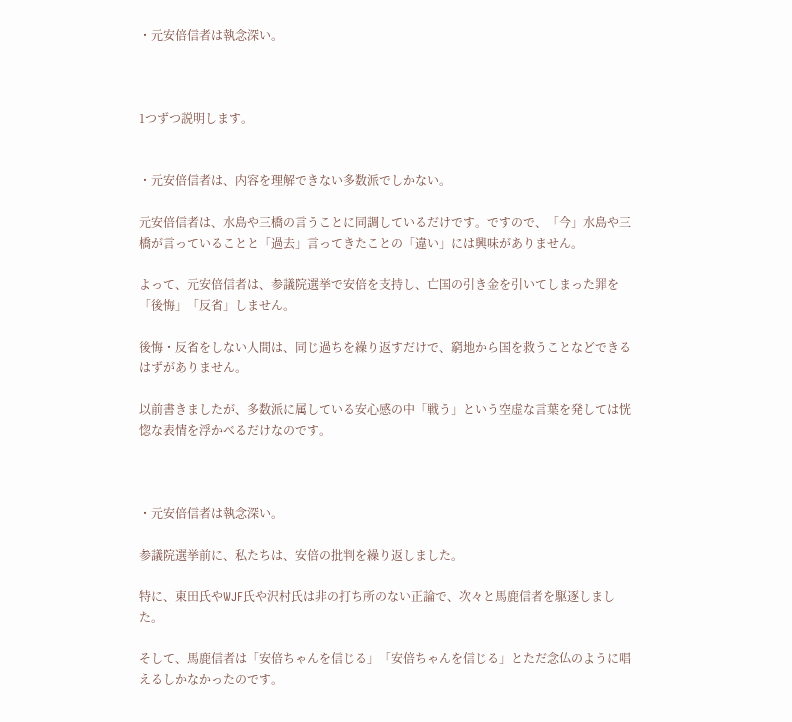・元安倍信者は執念深い。



1つずつ説明します。


・元安倍信者は、内容を理解できない多数派でしかない。

元安倍信者は、水島や三橋の言うことに同調しているだけです。ですので、「今」水島や三橋が言っていることと「過去」言ってきたことの「違い」には興味がありません。

よって、元安倍信者は、参議院選挙で安倍を支持し、亡国の引き金を引いてしまった罪を「後悔」「反省」しません。

後悔・反省をしない人間は、同じ過ちを繰り返すだけで、窮地から国を救うことなどできるはずがありません。

以前書きましたが、多数派に属している安心感の中「戦う」という空虚な言葉を発しては恍惚な表情を浮かべるだけなのです。



・元安倍信者は執念深い。

参議院選挙前に、私たちは、安倍の批判を繰り返しました。

特に、東田氏やWJF氏や沢村氏は非の打ち所のない正論で、次々と馬鹿信者を駆逐しました。

そして、馬鹿信者は「安倍ちゃんを信じる」「安倍ちゃんを信じる」とただ念仏のように唱えるしかなかったのです。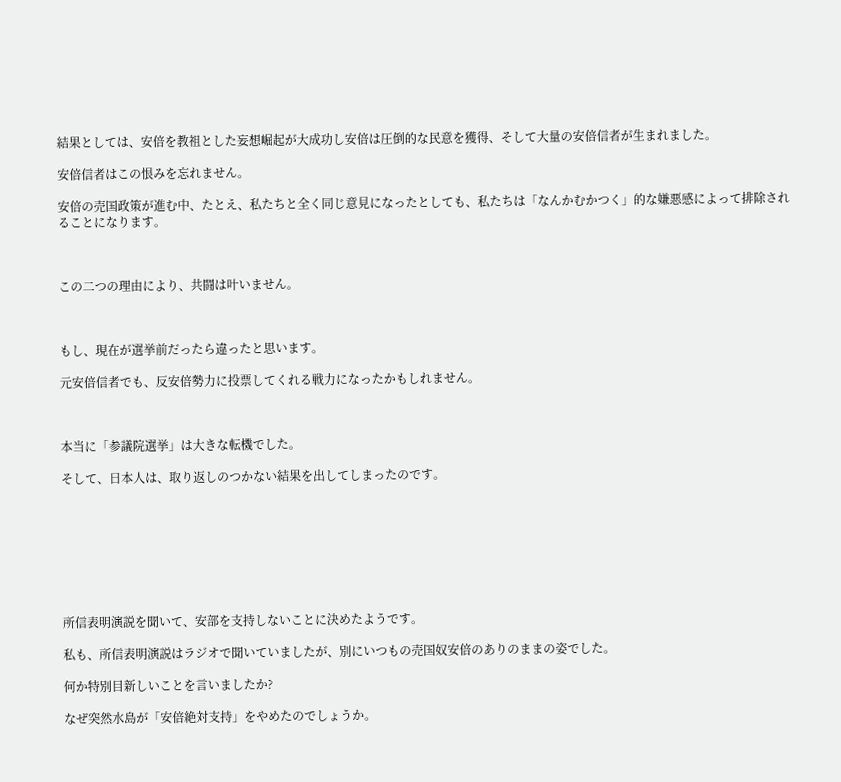結果としては、安倍を教祖とした妄想崛起が大成功し安倍は圧倒的な民意を獲得、そして大量の安倍信者が生まれました。

安倍信者はこの恨みを忘れません。

安倍の売国政策が進む中、たとえ、私たちと全く同じ意見になったとしても、私たちは「なんかむかつく」的な嫌悪感によって排除されることになります。



この二つの理由により、共闘は叶いません。



もし、現在が選挙前だったら違ったと思います。

元安倍信者でも、反安倍勢力に投票してくれる戦力になったかもしれません。



本当に「参議院選挙」は大きな転機でした。

そして、日本人は、取り返しのつかない結果を出してしまったのです。








所信表明演説を聞いて、安部を支持しないことに決めたようです。

私も、所信表明演説はラジオで聞いていましたが、別にいつもの売国奴安倍のありのままの姿でした。

何か特別目新しいことを言いましたか?

なぜ突然水島が「安倍絶対支持」をやめたのでしょうか。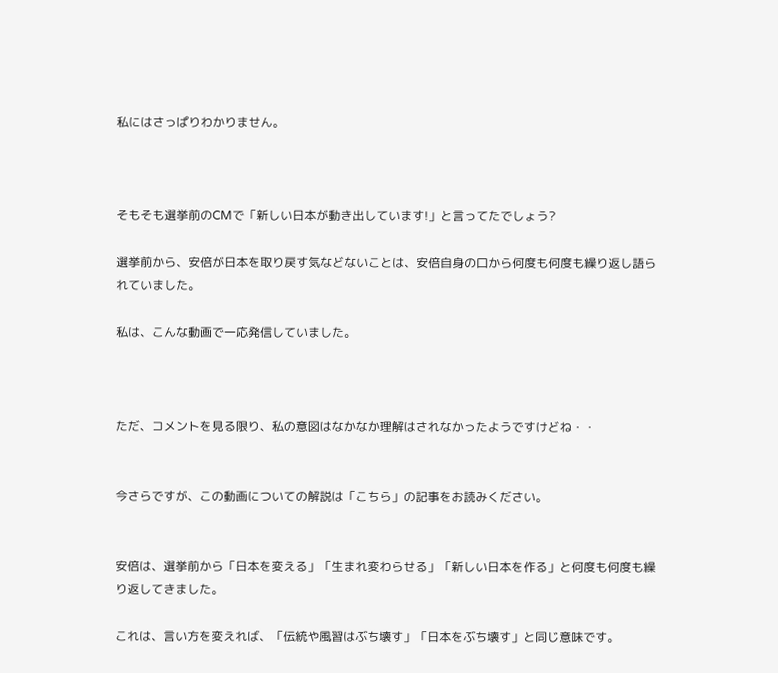私にはさっぱりわかりません。



そもそも選挙前のCMで「新しい日本が動き出しています!」と言ってたでしょう?

選挙前から、安倍が日本を取り戻す気などないことは、安倍自身の口から何度も何度も繰り返し語られていました。

私は、こんな動画で一応発信していました。



ただ、コメントを見る限り、私の意図はなかなか理解はされなかったようですけどね・・


今さらですが、この動画についての解説は「こちら」の記事をお読みください。


安倍は、選挙前から「日本を変える」「生まれ変わらせる」「新しい日本を作る」と何度も何度も繰り返してきました。

これは、言い方を変えれば、「伝統や風習はぶち壊す」「日本をぶち壊す」と同じ意味です。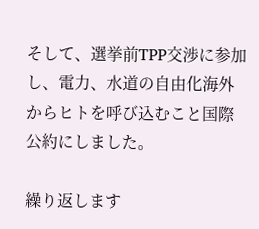そして、選挙前TPP交渉に参加し、電力、水道の自由化海外からヒトを呼び込むこと国際公約にしました。

繰り返します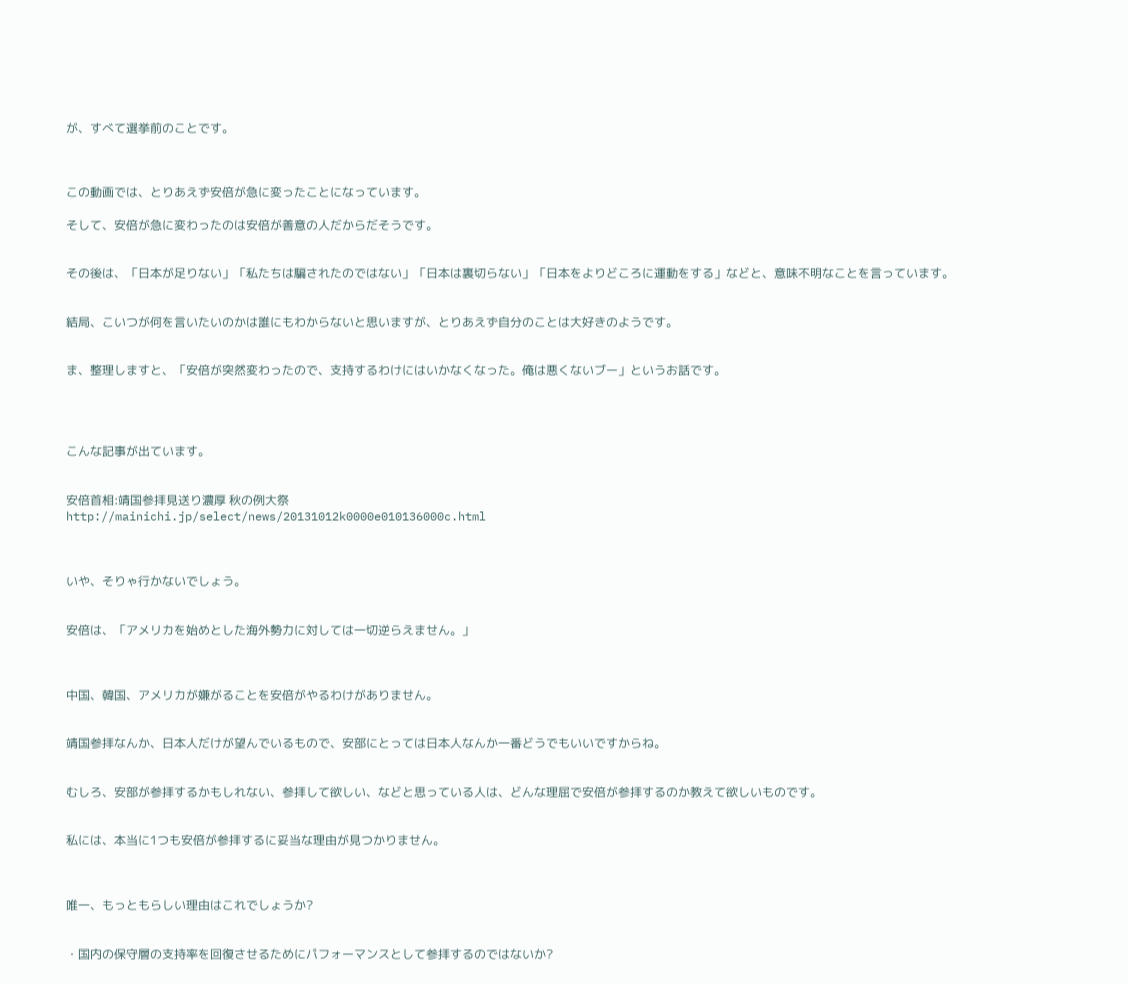が、すべて選挙前のことです。



この動画では、とりあえず安倍が急に変ったことになっています。

そして、安倍が急に変わったのは安倍が善意の人だからだそうです。


その後は、「日本が足りない」「私たちは騙されたのではない」「日本は裏切らない」「日本をよりどころに運動をする」などと、意味不明なことを言っています。


結局、こいつが何を言いたいのかは誰にもわからないと思いますが、とりあえず自分のことは大好きのようです。


ま、整理しますと、「安倍が突然変わったので、支持するわけにはいかなくなった。俺は悪くないブー」というお話です。




こんな記事が出ています。


安倍首相:靖国参拝見送り濃厚 秋の例大祭
http://mainichi.jp/select/news/20131012k0000e010136000c.html



いや、そりゃ行かないでしょう。


安倍は、「アメリカを始めとした海外勢力に対しては一切逆らえません。」



中国、韓国、アメリカが嫌がることを安倍がやるわけがありません。


靖国参拝なんか、日本人だけが望んでいるもので、安部にとっては日本人なんか一番どうでもいいですからね。


むしろ、安部が参拝するかもしれない、参拝して欲しい、などと思っている人は、どんな理屈で安倍が参拝するのか教えて欲しいものです。


私には、本当に1つも安倍が参拝するに妥当な理由が見つかりません。



唯一、もっともらしい理由はこれでしょうか?


・国内の保守層の支持率を回復させるためにパフォーマンスとして参拝するのではないか?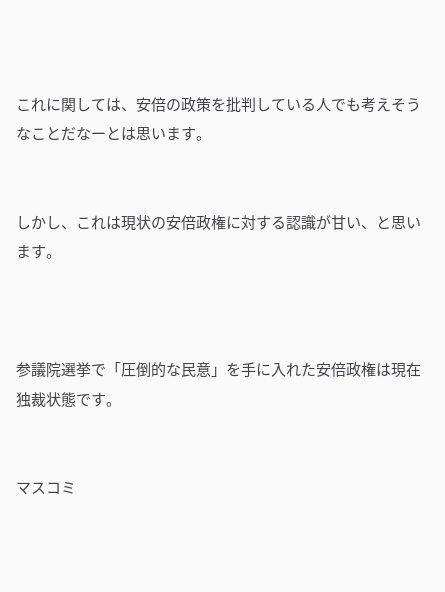これに関しては、安倍の政策を批判している人でも考えそうなことだなーとは思います。


しかし、これは現状の安倍政権に対する認識が甘い、と思います。



参議院選挙で「圧倒的な民意」を手に入れた安倍政権は現在独裁状態です。


マスコミ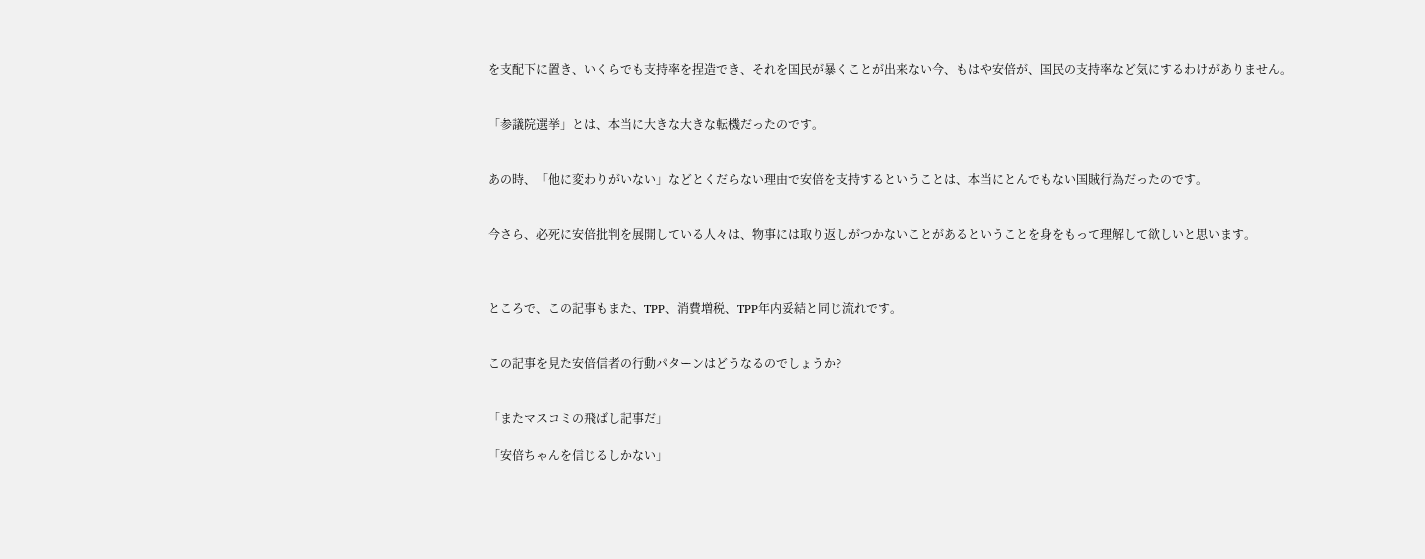を支配下に置き、いくらでも支持率を捏造でき、それを国民が暴くことが出来ない今、もはや安倍が、国民の支持率など気にするわけがありません。


「参議院選挙」とは、本当に大きな大きな転機だったのです。


あの時、「他に変わりがいない」などとくだらない理由で安倍を支持するということは、本当にとんでもない国賊行為だったのです。


今さら、必死に安倍批判を展開している人々は、物事には取り返しがつかないことがあるということを身をもって理解して欲しいと思います。



ところで、この記事もまた、TPP、消費増税、TPP年内妥結と同じ流れです。


この記事を見た安倍信者の行動パターンはどうなるのでしょうか?


「またマスコミの飛ばし記事だ」

「安倍ちゃんを信じるしかない」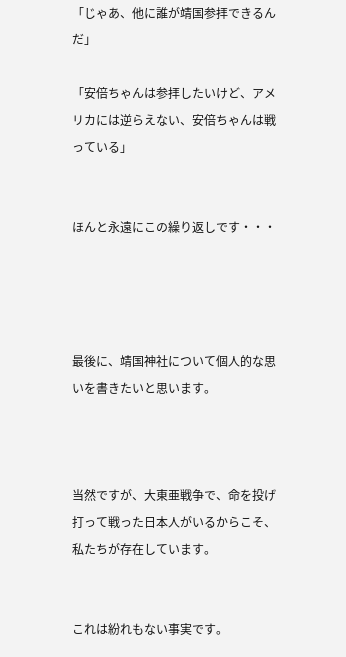「じゃあ、他に誰が靖国参拝できるんだ」

「安倍ちゃんは参拝したいけど、アメリカには逆らえない、安倍ちゃんは戦っている」


ほんと永遠にこの繰り返しです・・・




最後に、靖国神社について個人的な思いを書きたいと思います。



当然ですが、大東亜戦争で、命を投げ打って戦った日本人がいるからこそ、私たちが存在しています。


これは紛れもない事実です。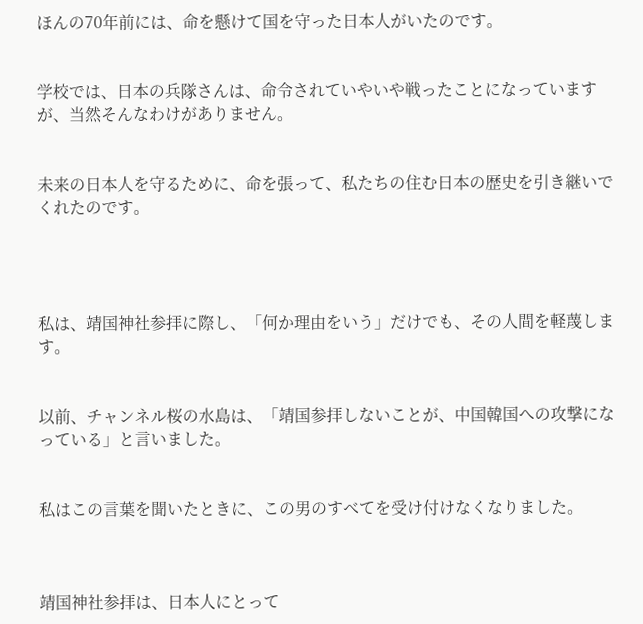ほんの70年前には、命を懸けて国を守った日本人がいたのです。


学校では、日本の兵隊さんは、命令されていやいや戦ったことになっていますが、当然そんなわけがありません。


未来の日本人を守るために、命を張って、私たちの住む日本の歴史を引き継いでくれたのです。




私は、靖国神社参拝に際し、「何か理由をいう」だけでも、その人間を軽蔑します。


以前、チャンネル桜の水島は、「靖国参拝しないことが、中国韓国への攻撃になっている」と言いました。


私はこの言葉を聞いたときに、この男のすべてを受け付けなくなりました。



靖国神社参拝は、日本人にとって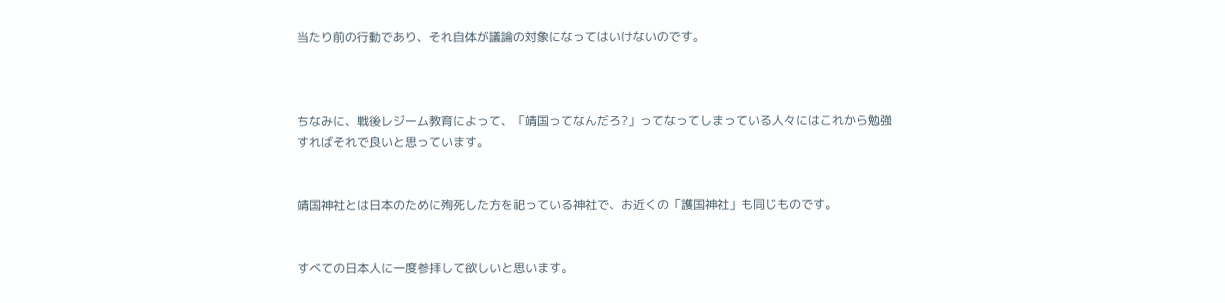当たり前の行動であり、それ自体が議論の対象になってはいけないのです。



ちなみに、戦後レジーム教育によって、「靖国ってなんだろ?」ってなってしまっている人々にはこれから勉強すればそれで良いと思っています。


靖国神社とは日本のために殉死した方を祀っている神社で、お近くの「護国神社」も同じものです。


すべての日本人に一度参拝して欲しいと思います。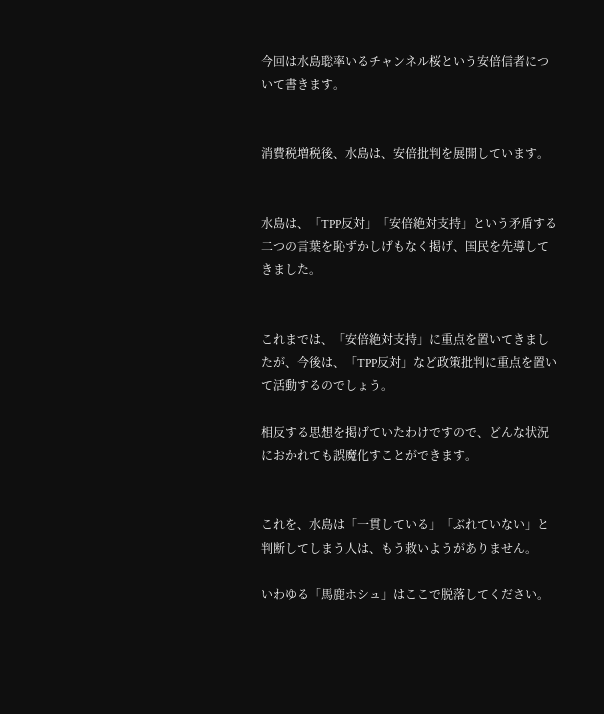今回は水島聡率いるチャンネル桜という安倍信者について書きます。


消費税増税後、水島は、安倍批判を展開しています。


水島は、「TPP反対」「安倍絶対支持」という矛盾する二つの言葉を恥ずかしげもなく掲げ、国民を先導してきました。


これまでは、「安倍絶対支持」に重点を置いてきましたが、今後は、「TPP反対」など政策批判に重点を置いて活動するのでしょう。

相反する思想を掲げていたわけですので、どんな状況におかれても誤魔化すことができます。


これを、水島は「一貫している」「ぶれていない」と判断してしまう人は、もう救いようがありません。

いわゆる「馬鹿ホシュ」はここで脱落してください。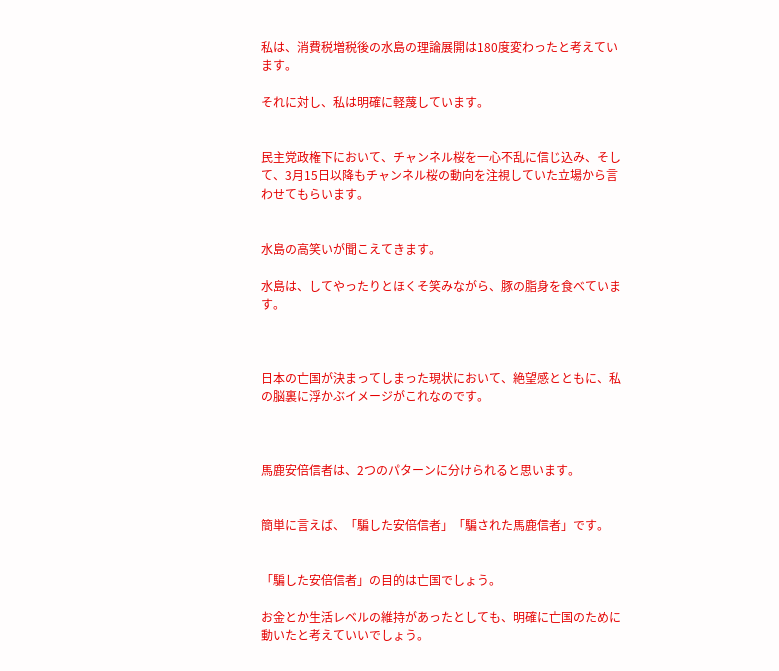私は、消費税増税後の水島の理論展開は180度変わったと考えています。

それに対し、私は明確に軽蔑しています。


民主党政権下において、チャンネル桜を一心不乱に信じ込み、そして、3月15日以降もチャンネル桜の動向を注視していた立場から言わせてもらいます。


水島の高笑いが聞こえてきます。

水島は、してやったりとほくそ笑みながら、豚の脂身を食べています。



日本の亡国が決まってしまった現状において、絶望感とともに、私の脳裏に浮かぶイメージがこれなのです。



馬鹿安倍信者は、2つのパターンに分けられると思います。


簡単に言えば、「騙した安倍信者」「騙された馬鹿信者」です。


「騙した安倍信者」の目的は亡国でしょう。

お金とか生活レベルの維持があったとしても、明確に亡国のために動いたと考えていいでしょう。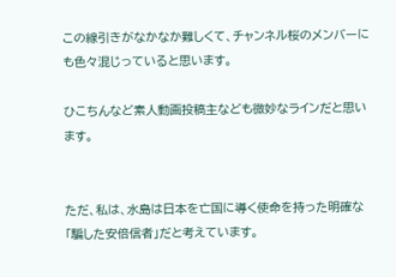この線引きがなかなか難しくて、チャンネル桜のメンバーにも色々混じっていると思います。

ひこちんなど素人動画投稿主なども微妙なラインだと思います。


ただ、私は、水島は日本を亡国に導く使命を持った明確な「騙した安倍信者」だと考えています。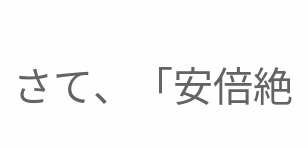さて、「安倍絶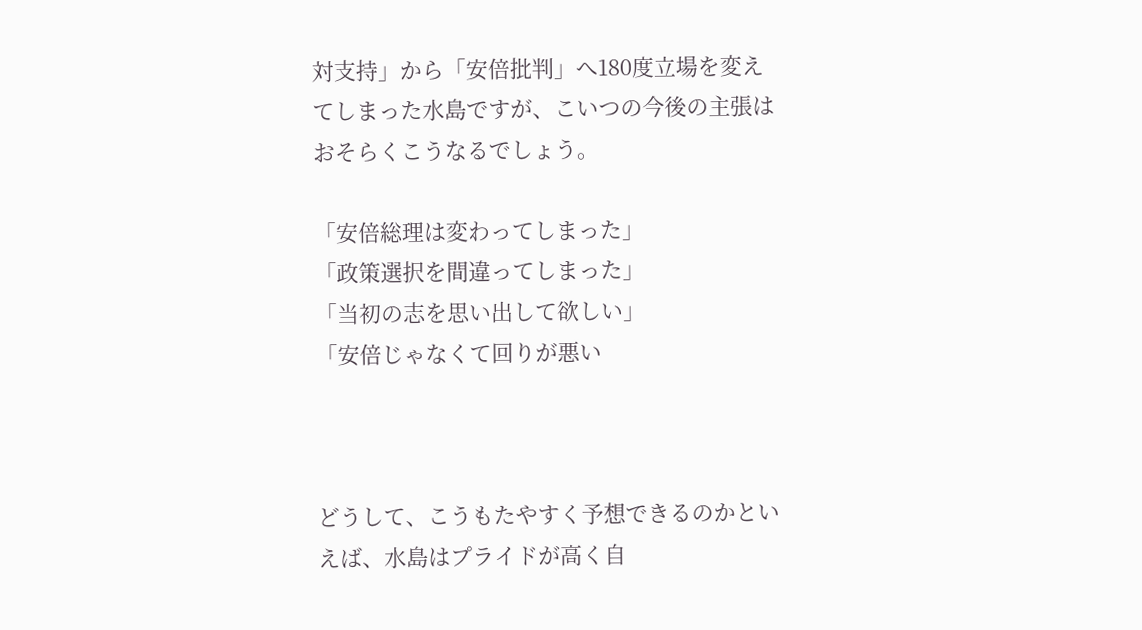対支持」から「安倍批判」へ180度立場を変えてしまった水島ですが、こいつの今後の主張はおそらくこうなるでしょう。

「安倍総理は変わってしまった」
「政策選択を間違ってしまった」
「当初の志を思い出して欲しい」
「安倍じゃなくて回りが悪い



どうして、こうもたやすく予想できるのかといえば、水島はプライドが高く自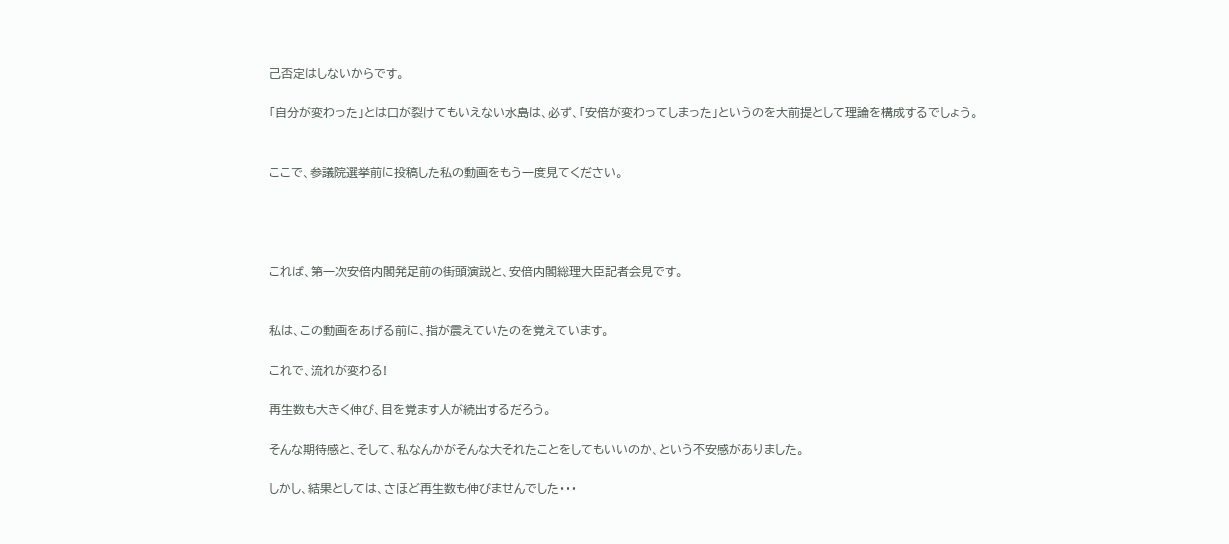己否定はしないからです。

「自分が変わった」とは口が裂けてもいえない水島は、必ず、「安倍が変わってしまった」というのを大前提として理論を構成するでしょう。


ここで、参議院選挙前に投稿した私の動画をもう一度見てください。




これば、第一次安倍内閣発足前の街頭演説と、安倍内閣総理大臣記者会見です。


私は、この動画をあげる前に、指が震えていたのを覚えています。

これで、流れが変わる!

再生数も大きく伸び、目を覚ます人が続出するだろう。

そんな期待感と、そして、私なんかがそんな大それたことをしてもいいのか、という不安感がありました。

しかし、結果としては、さほど再生数も伸びませんでした・・・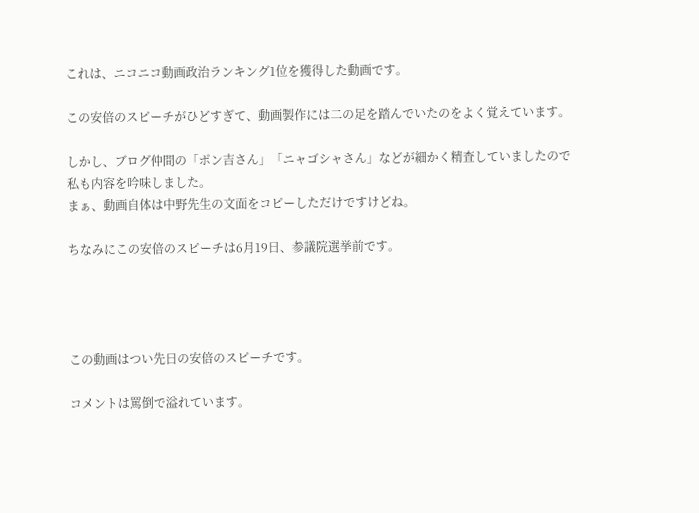これは、ニコニコ動画政治ランキング1位を獲得した動画です。

この安倍のスピーチがひどすぎて、動画製作には二の足を踏んでいたのをよく覚えています。

しかし、ブログ仲間の「ポン吉さん」「ニャゴシャさん」などが細かく精査していましたので私も内容を吟味しました。
まぁ、動画自体は中野先生の文面をコピーしただけですけどね。

ちなみにこの安倍のスピーチは6月19日、参議院選挙前です。




この動画はつい先日の安倍のスピーチです。

コメントは罵倒で溢れています。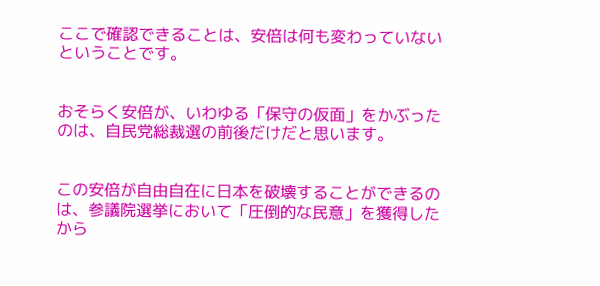ここで確認できることは、安倍は何も変わっていないということです。


おそらく安倍が、いわゆる「保守の仮面」をかぶったのは、自民党総裁選の前後だけだと思います。


この安倍が自由自在に日本を破壊することができるのは、参議院選挙において「圧倒的な民意」を獲得したから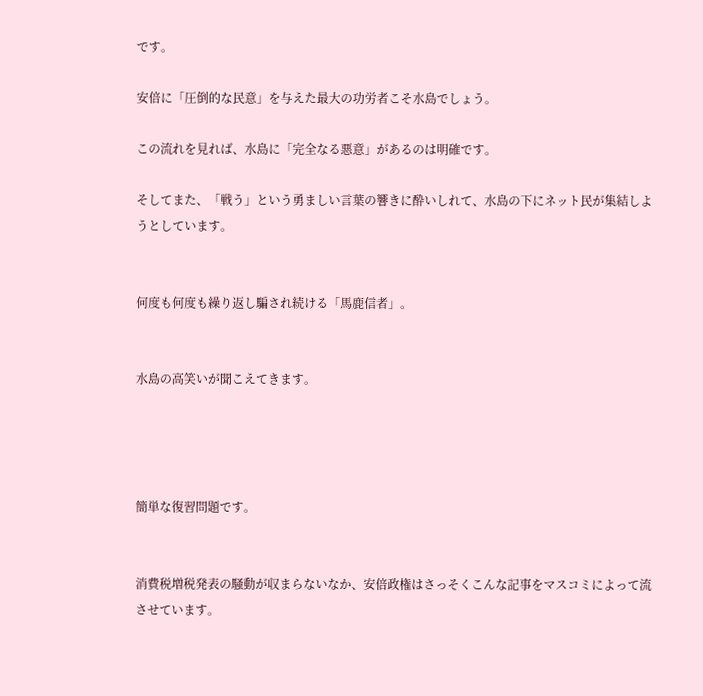です。

安倍に「圧倒的な民意」を与えた最大の功労者こそ水島でしょう。

この流れを見れば、水島に「完全なる悪意」があるのは明確です。

そしてまた、「戦う」という勇ましい言葉の響きに酔いしれて、水島の下にネット民が集結しようとしています。


何度も何度も繰り返し騙され続ける「馬鹿信者」。


水島の高笑いが聞こえてきます。




簡単な復習問題です。


消費税増税発表の騒動が収まらないなか、安倍政権はさっそくこんな記事をマスコミによって流させています。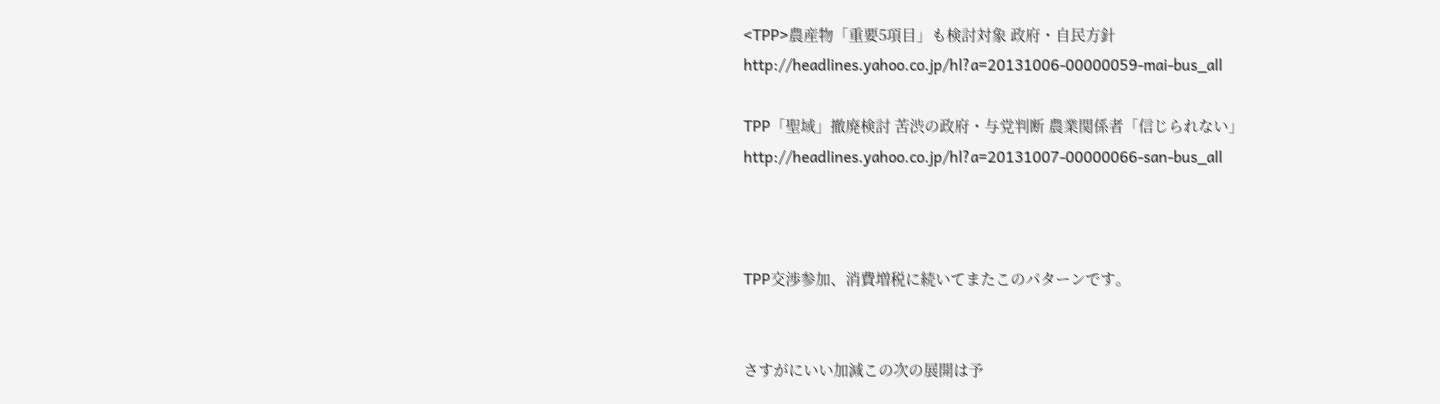<TPP>農産物「重要5項目」も検討対象 政府・自民方針
http://headlines.yahoo.co.jp/hl?a=20131006-00000059-mai-bus_all

TPP「聖域」撤廃検討 苦渋の政府・与党判断 農業関係者「信じられない」
http://headlines.yahoo.co.jp/hl?a=20131007-00000066-san-bus_all



TPP交渉参加、消費増税に続いてまたこのパターンです。


さすがにいい加減この次の展開は予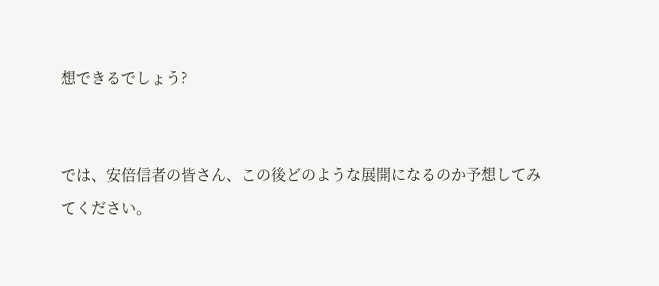想できるでしょう?


では、安倍信者の皆さん、この後どのような展開になるのか予想してみてください。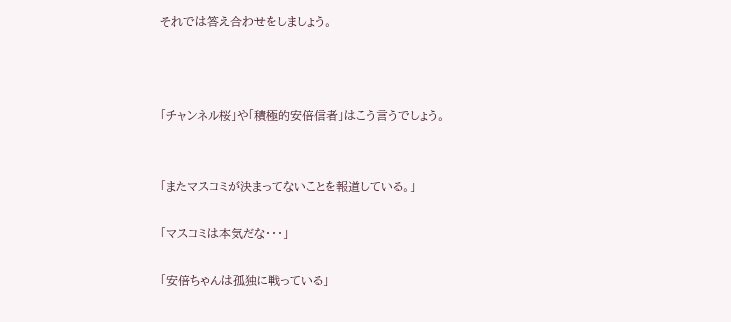それでは答え合わせをしましょう。



「チャンネル桜」や「積極的安倍信者」はこう言うでしょう。


「またマスコミが決まってないことを報道している。」

「マスコミは本気だな・・・」

「安倍ちゃんは孤独に戦っている」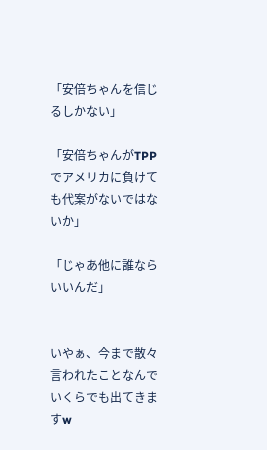「安倍ちゃんを信じるしかない」

「安倍ちゃんがTPPでアメリカに負けても代案がないではないか」

「じゃあ他に誰ならいいんだ」


いやぁ、今まで散々言われたことなんでいくらでも出てきますw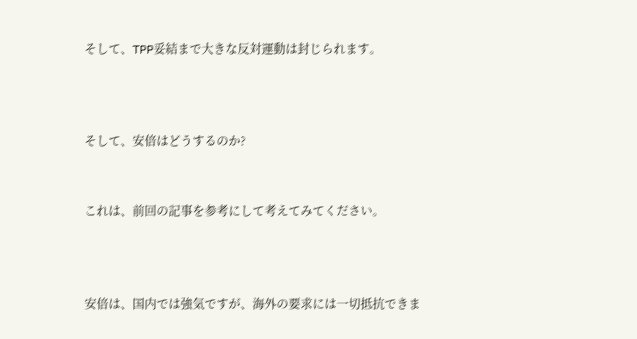そして、TPP妥結まで大きな反対運動は封じられます。



そして、安倍はどうするのか?


これは、前回の記事を参考にして考えてみてください。



安倍は、国内では強気ですが、海外の要求には一切抵抗できま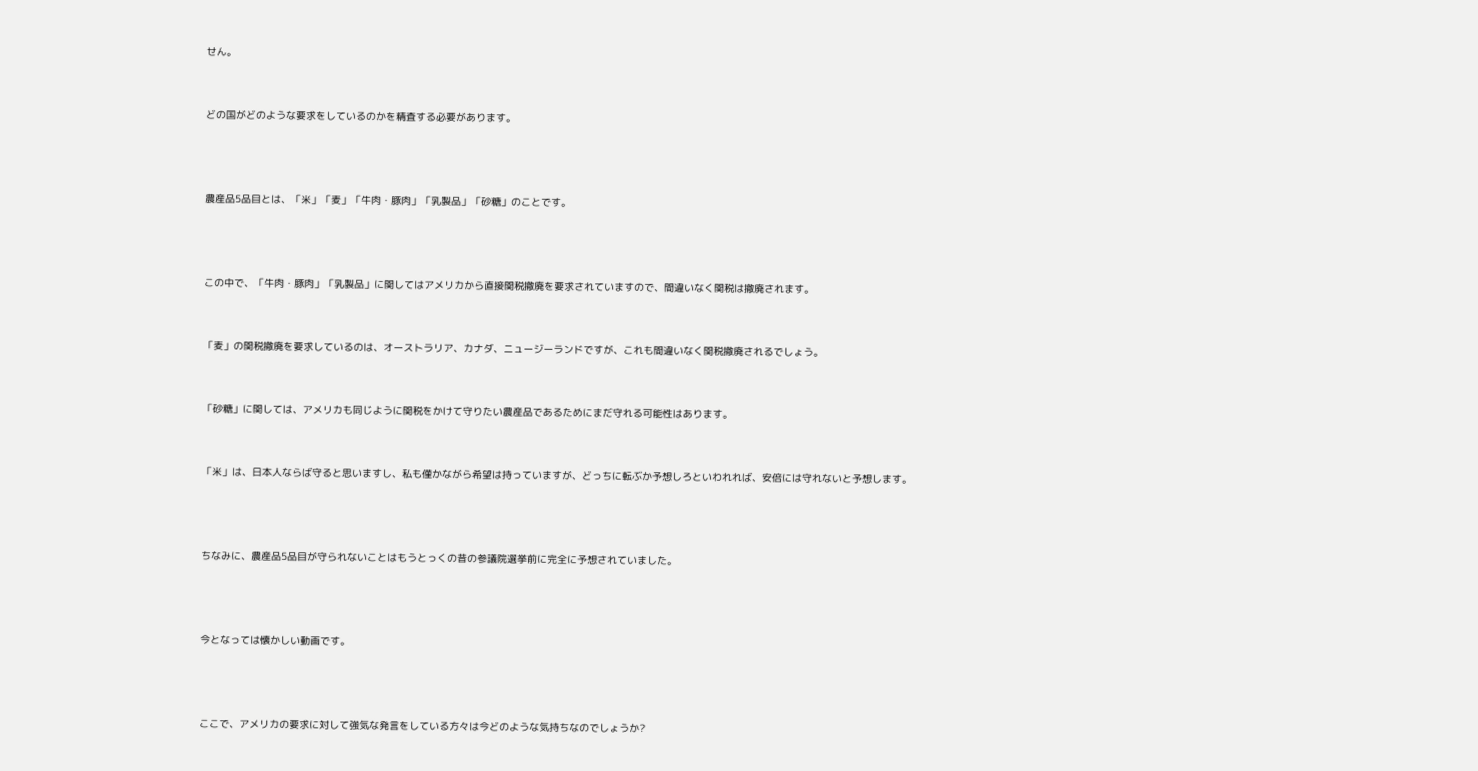せん。


どの国がどのような要求をしているのかを精査する必要があります。



農産品5品目とは、「米」「麦」「牛肉・豚肉」「乳製品」「砂糖」のことです。



この中で、「牛肉・豚肉」「乳製品」に関してはアメリカから直接関税撤廃を要求されていますので、間違いなく関税は撤廃されます。


「麦」の関税撤廃を要求しているのは、オーストラリア、カナダ、ニュージーランドですが、これも間違いなく関税撤廃されるでしょう。


「砂糖」に関しては、アメリカも同じように関税をかけて守りたい農産品であるためにまだ守れる可能性はあります。


「米」は、日本人ならば守ると思いますし、私も僅かながら希望は持っていますが、どっちに転ぶか予想しろといわれれば、安倍には守れないと予想します。



ちなみに、農産品5品目が守られないことはもうとっくの昔の参議院選挙前に完全に予想されていました。



今となっては懐かしい動画です。



ここで、アメリカの要求に対して強気な発言をしている方々は今どのような気持ちなのでしょうか?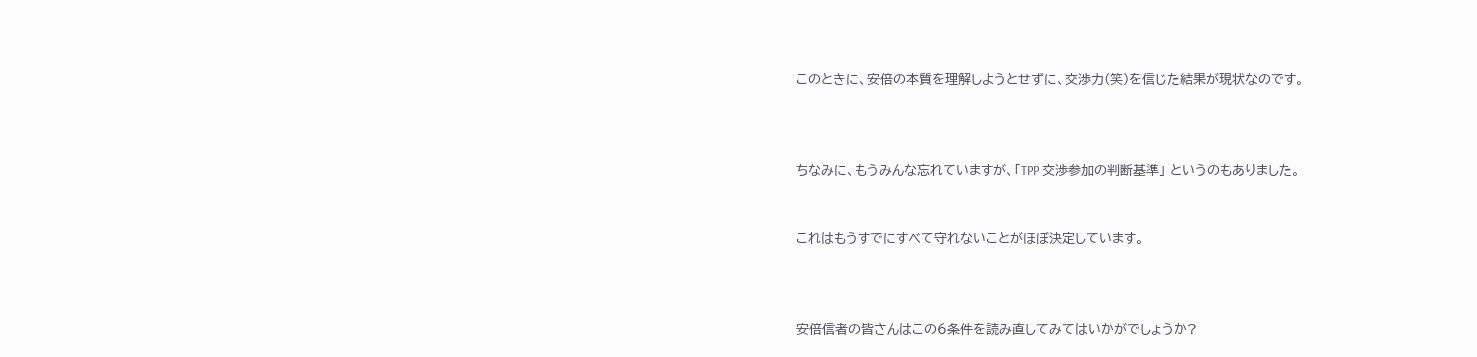このときに、安倍の本質を理解しようとせずに、交渉力(笑)を信じた結果が現状なのです。



ちなみに、もうみんな忘れていますが、「TPP 交渉参加の判断基準」 というのもありました。


これはもうすでにすべて守れないことがほぼ決定しています。



安倍信者の皆さんはこの6条件を読み直してみてはいかがでしょうか?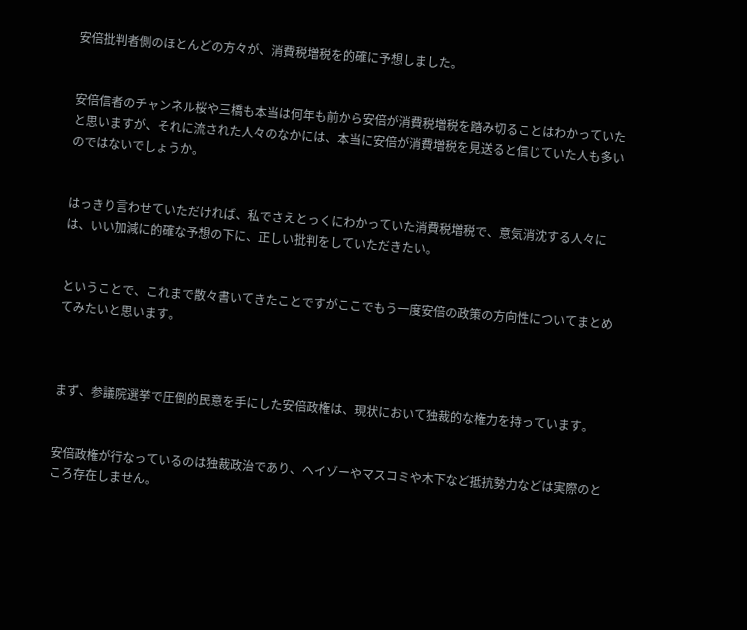安倍批判者側のほとんどの方々が、消費税増税を的確に予想しました。


安倍信者のチャンネル桜や三橋も本当は何年も前から安倍が消費税増税を踏み切ることはわかっていたと思いますが、それに流された人々のなかには、本当に安倍が消費増税を見送ると信じていた人も多いのではないでしょうか。


はっきり言わせていただければ、私でさえとっくにわかっていた消費税増税で、意気消沈する人々には、いい加減に的確な予想の下に、正しい批判をしていただきたい。


ということで、これまで散々書いてきたことですがここでもう一度安倍の政策の方向性についてまとめてみたいと思います。



まず、参議院選挙で圧倒的民意を手にした安倍政権は、現状において独裁的な権力を持っています。


安倍政権が行なっているのは独裁政治であり、ヘイゾーやマスコミや木下など抵抗勢力などは実際のところ存在しません。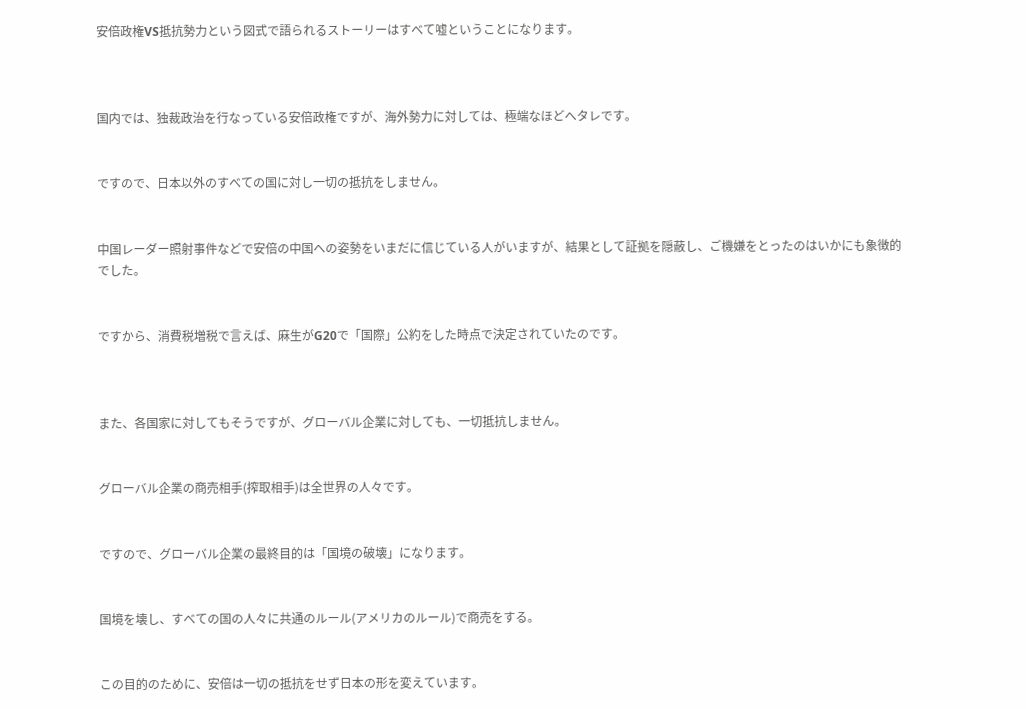安倍政権VS抵抗勢力という図式で語られるストーリーはすべて嘘ということになります。



国内では、独裁政治を行なっている安倍政権ですが、海外勢力に対しては、極端なほどへタレです。


ですので、日本以外のすべての国に対し一切の抵抗をしません。


中国レーダー照射事件などで安倍の中国への姿勢をいまだに信じている人がいますが、結果として証拠を隠蔽し、ご機嫌をとったのはいかにも象徴的でした。


ですから、消費税増税で言えば、麻生がG20で「国際」公約をした時点で決定されていたのです。



また、各国家に対してもそうですが、グローバル企業に対しても、一切抵抗しません。


グローバル企業の商売相手(搾取相手)は全世界の人々です。


ですので、グローバル企業の最終目的は「国境の破壊」になります。


国境を壊し、すべての国の人々に共通のルール(アメリカのルール)で商売をする。


この目的のために、安倍は一切の抵抗をせず日本の形を変えています。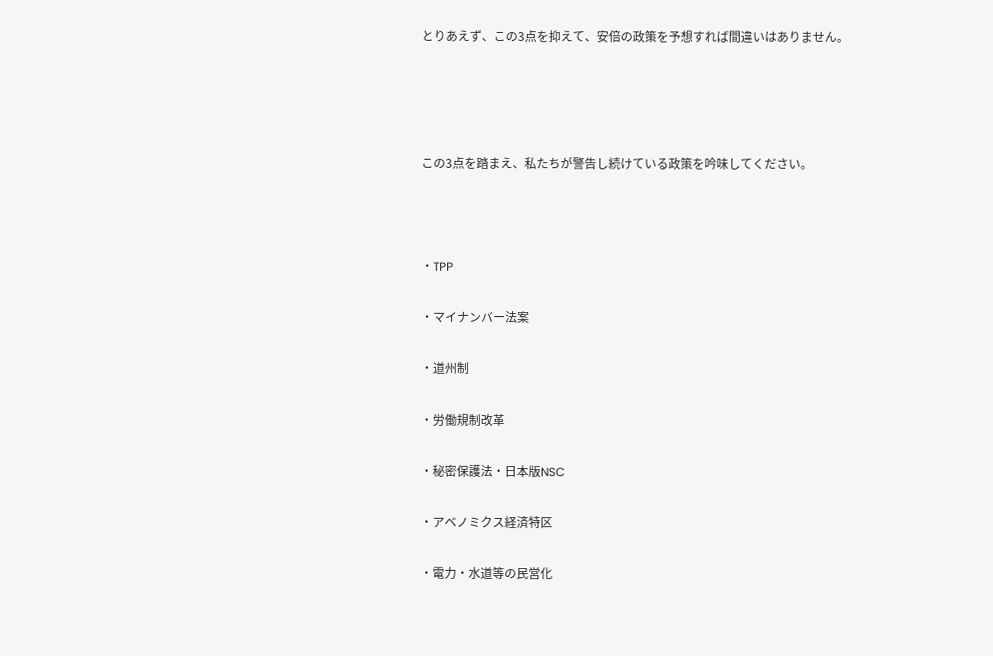とりあえず、この3点を抑えて、安倍の政策を予想すれば間違いはありません。




この3点を踏まえ、私たちが警告し続けている政策を吟味してください。



・TPP

・マイナンバー法案

・道州制

・労働規制改革

・秘密保護法・日本版NSC

・アベノミクス経済特区

・電力・水道等の民営化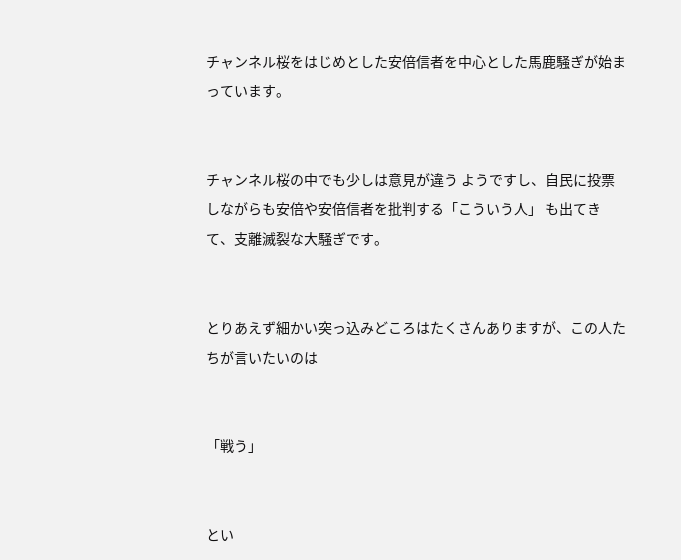チャンネル桜をはじめとした安倍信者を中心とした馬鹿騒ぎが始まっています。


チャンネル桜の中でも少しは意見が違う ようですし、自民に投票しながらも安倍や安倍信者を批判する「こういう人」 も出てきて、支離滅裂な大騒ぎです。


とりあえず細かい突っ込みどころはたくさんありますが、この人たちが言いたいのは


「戦う」


とい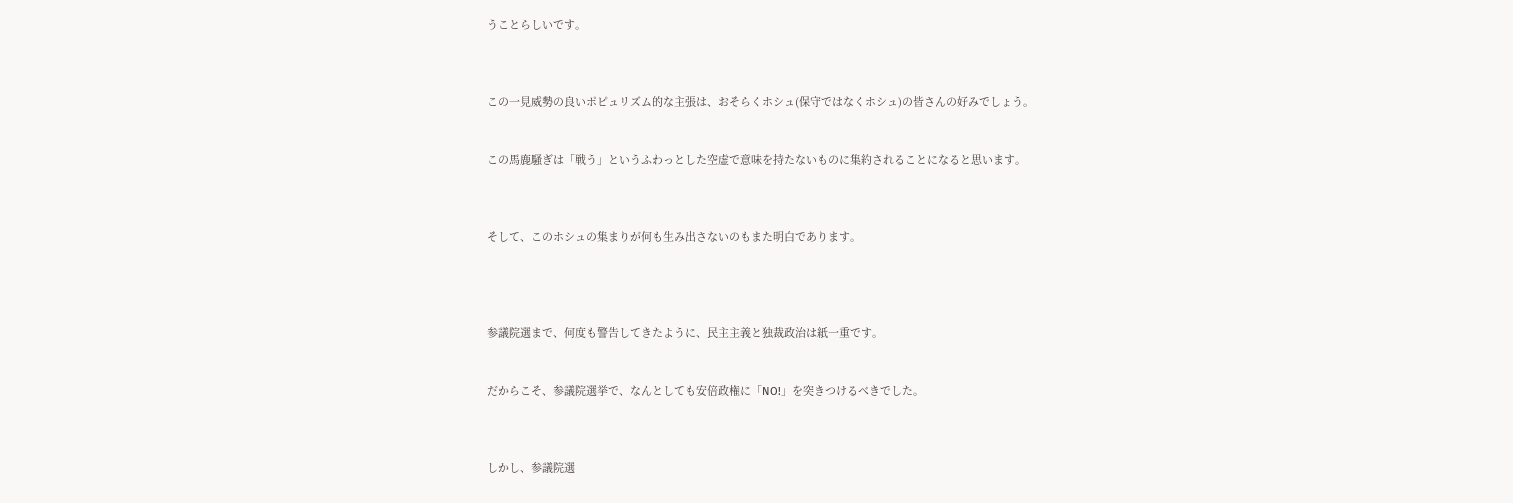うことらしいです。



この一見威勢の良いポピュリズム的な主張は、おそらくホシュ(保守ではなくホシュ)の皆さんの好みでしょう。


この馬鹿騒ぎは「戦う」というふわっとした空虚で意味を持たないものに集約されることになると思います。



そして、このホシュの集まりが何も生み出さないのもまた明白であります。




参議院選まで、何度も警告してきたように、民主主義と独裁政治は紙一重です。


だからこそ、参議院選挙で、なんとしても安倍政権に「NO!」を突きつけるべきでした。



しかし、参議院選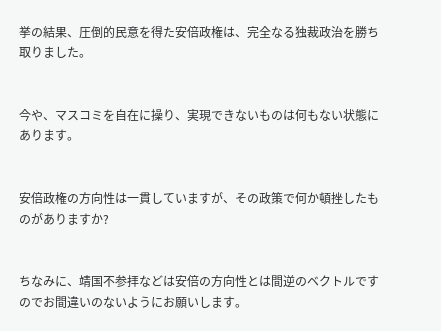挙の結果、圧倒的民意を得た安倍政権は、完全なる独裁政治を勝ち取りました。


今や、マスコミを自在に操り、実現できないものは何もない状態にあります。


安倍政権の方向性は一貫していますが、その政策で何か頓挫したものがありますか?


ちなみに、靖国不参拝などは安倍の方向性とは間逆のベクトルですのでお間違いのないようにお願いします。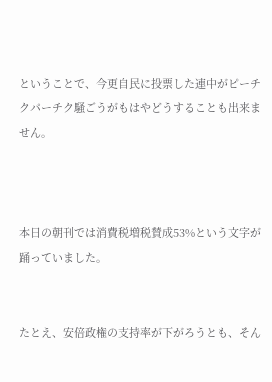ということで、今更自民に投票した連中がピーチクパーチク騒ごうがもはやどうすることも出来ません。



本日の朝刊では消費税増税賛成53%という文字が踊っていました。


たとえ、安倍政権の支持率が下がろうとも、そん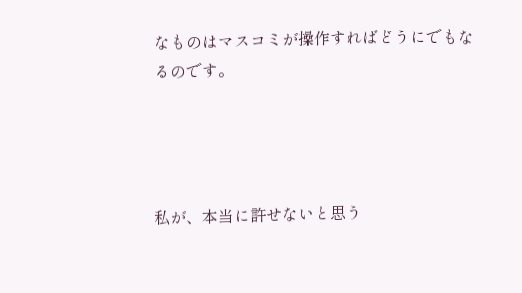なものはマスコミが操作すればどうにでもなるのです。




私が、本当に許せないと思う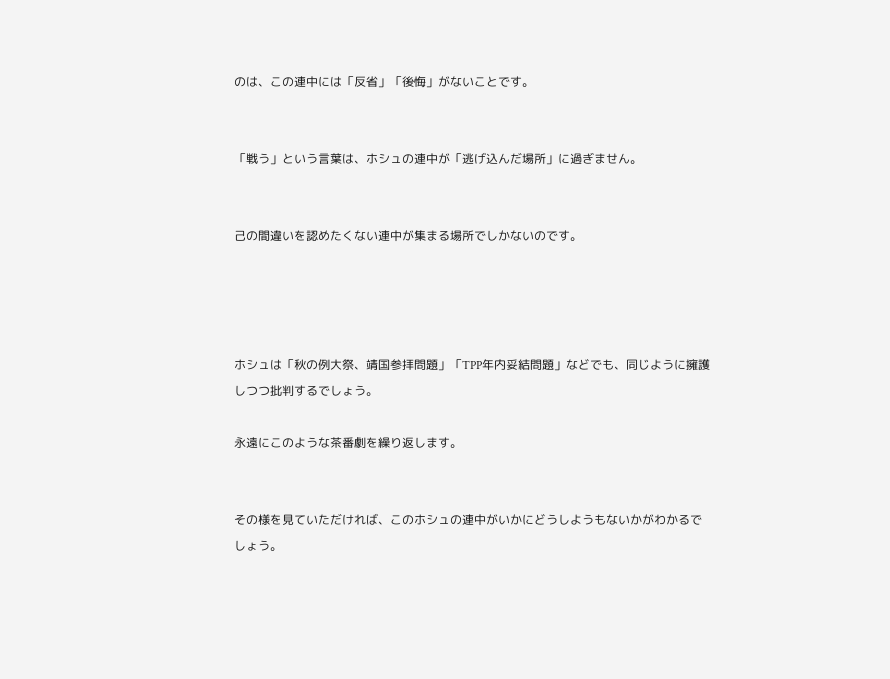のは、この連中には「反省」「後悔」がないことです。


「戦う」という言葉は、ホシュの連中が「逃げ込んだ場所」に過ぎません。


己の間違いを認めたくない連中が集まる場所でしかないのです。




ホシュは「秋の例大祭、靖国参拝問題」「TPP年内妥結問題」などでも、同じように擁護しつつ批判するでしょう。

永遠にこのような茶番劇を繰り返します。


その様を見ていただければ、このホシュの連中がいかにどうしようもないかがわかるでしょう。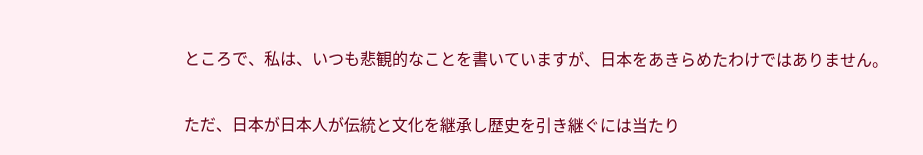ところで、私は、いつも悲観的なことを書いていますが、日本をあきらめたわけではありません。


ただ、日本が日本人が伝統と文化を継承し歴史を引き継ぐには当たり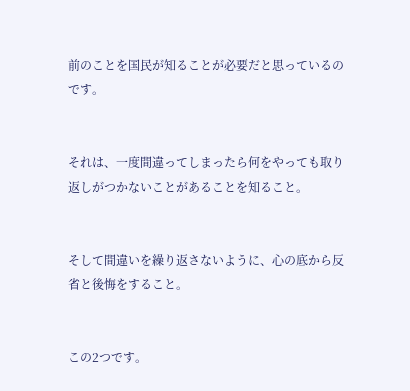前のことを国民が知ることが必要だと思っているのです。


それは、一度間違ってしまったら何をやっても取り返しがつかないことがあることを知ること。


そして間違いを繰り返さないように、心の底から反省と後悔をすること。


この2つです。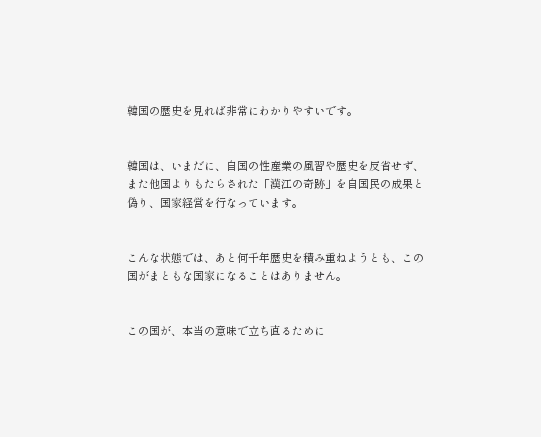韓国の歴史を見れば非常にわかりやすいです。


韓国は、いまだに、自国の性産業の風習や歴史を反省せず、また他国よりもたらされた「漢江の奇跡」を自国民の成果と偽り、国家経営を行なっています。


こんな状態では、あと何千年歴史を積み重ねようとも、この国がまともな国家になることはありません。


この国が、本当の意味で立ち直るために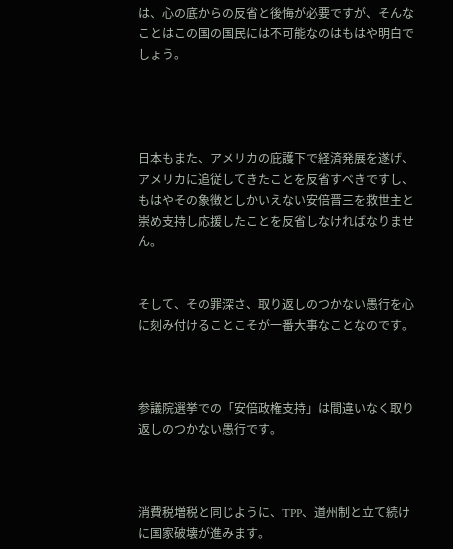は、心の底からの反省と後悔が必要ですが、そんなことはこの国の国民には不可能なのはもはや明白でしょう。




日本もまた、アメリカの庇護下で経済発展を遂げ、アメリカに追従してきたことを反省すべきですし、もはやその象徴としかいえない安倍晋三を救世主と崇め支持し応援したことを反省しなければなりません。


そして、その罪深さ、取り返しのつかない愚行を心に刻み付けることこそが一番大事なことなのです。



参議院選挙での「安倍政権支持」は間違いなく取り返しのつかない愚行です。



消費税増税と同じように、TPP、道州制と立て続けに国家破壊が進みます。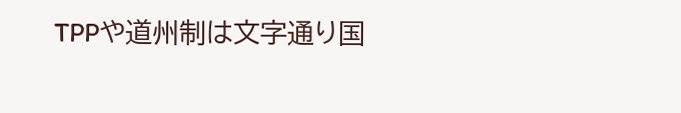TPPや道州制は文字通り国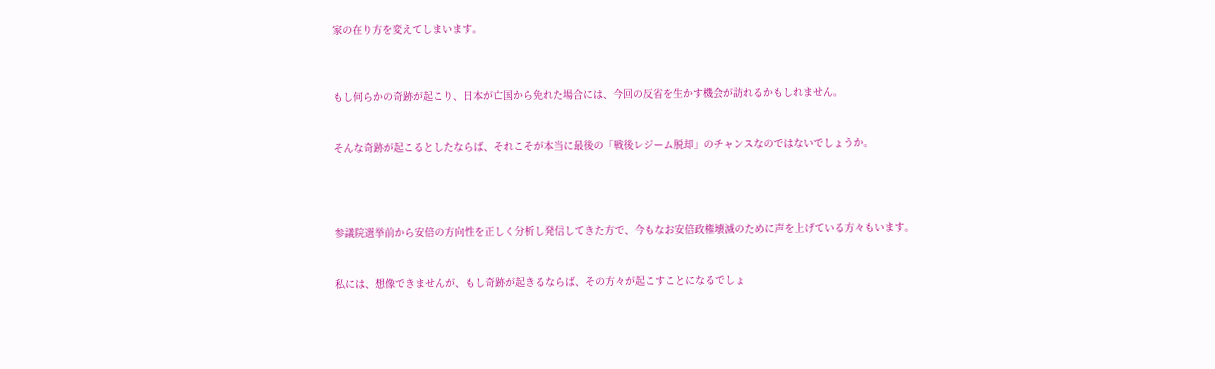家の在り方を変えてしまいます。



もし何らかの奇跡が起こり、日本が亡国から免れた場合には、今回の反省を生かす機会が訪れるかもしれません。


そんな奇跡が起こるとしたならば、それこそが本当に最後の「戦後レジーム脱却」のチャンスなのではないでしょうか。




参議院選挙前から安倍の方向性を正しく分析し発信してきた方で、今もなお安倍政権壊滅のために声を上げている方々もいます。


私には、想像できませんが、もし奇跡が起きるならば、その方々が起こすことになるでしょ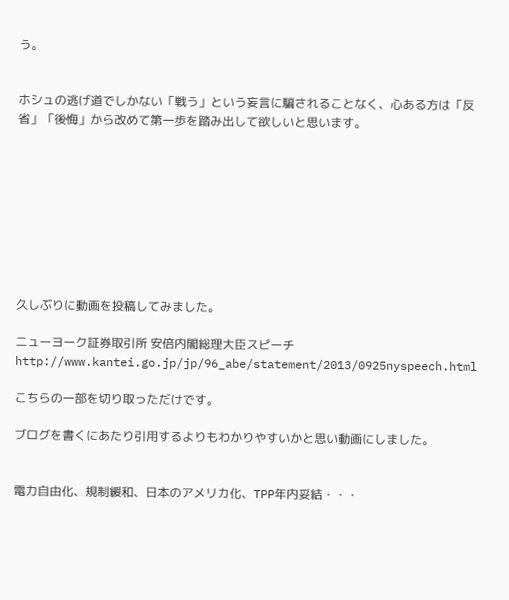う。


ホシュの逃げ道でしかない「戦う」という妄言に騙されることなく、心ある方は「反省」「後悔」から改めて第一歩を踏み出して欲しいと思います。









久しぶりに動画を投稿してみました。

ニューヨーク証券取引所 安倍内閣総理大臣スピーチ
http://www.kantei.go.jp/jp/96_abe/statement/2013/0925nyspeech.html

こちらの一部を切り取っただけです。

ブログを書くにあたり引用するよりもわかりやすいかと思い動画にしました。


電力自由化、規制緩和、日本のアメリカ化、TPP年内妥結・・・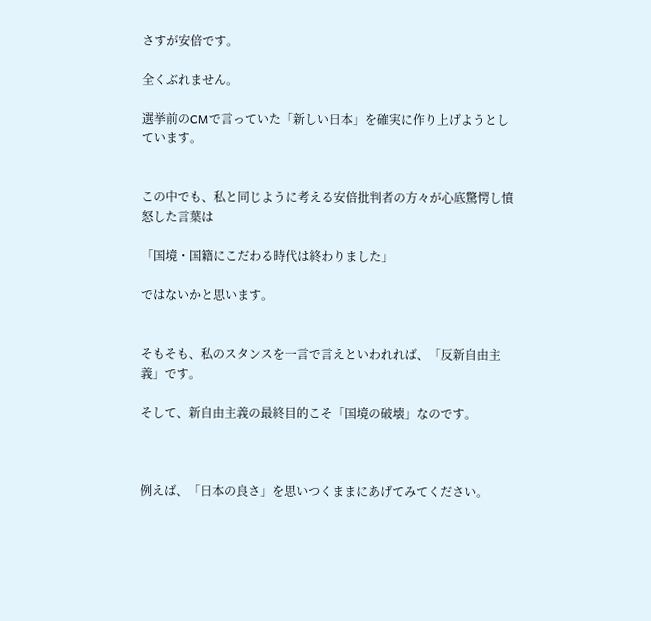さすが安倍です。

全くぶれません。

選挙前のCMで言っていた「新しい日本」を確実に作り上げようとしています。


この中でも、私と同じように考える安倍批判者の方々が心底驚愕し憤怒した言葉は

「国境・国籍にこだわる時代は終わりました」

ではないかと思います。


そもそも、私のスタンスを一言で言えといわれれば、「反新自由主義」です。

そして、新自由主義の最終目的こそ「国境の破壊」なのです。



例えば、「日本の良さ」を思いつくままにあげてみてください。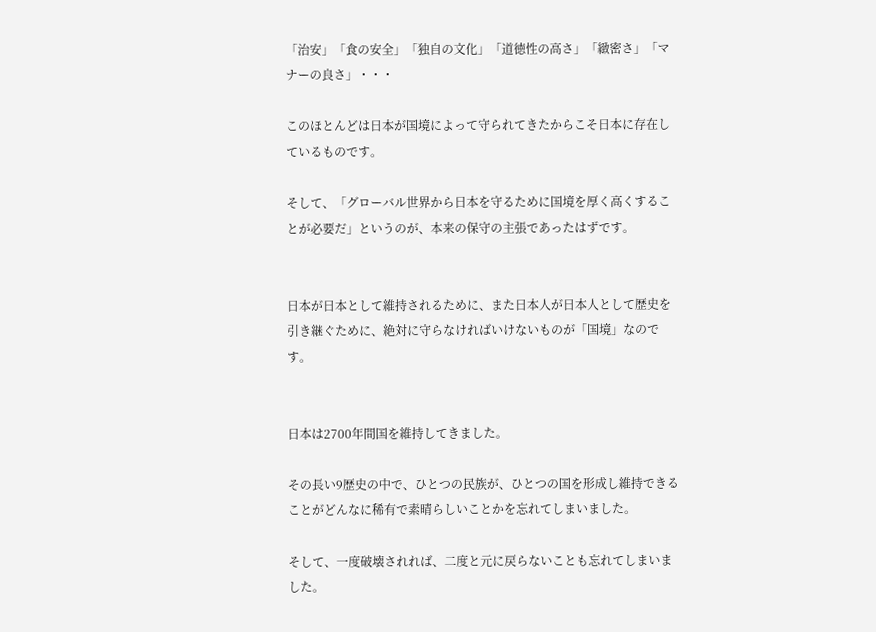「治安」「食の安全」「独自の文化」「道徳性の高さ」「緻密さ」「マナーの良さ」・・・

このほとんどは日本が国境によって守られてきたからこそ日本に存在しているものです。

そして、「グローバル世界から日本を守るために国境を厚く高くすることが必要だ」というのが、本来の保守の主張であったはずです。


日本が日本として維持されるために、また日本人が日本人として歴史を引き継ぐために、絶対に守らなければいけないものが「国境」なのです。


日本は2700年間国を維持してきました。

その長い9歴史の中で、ひとつの民族が、ひとつの国を形成し維持できることがどんなに稀有で素晴らしいことかを忘れてしまいました。

そして、一度破壊されれば、二度と元に戻らないことも忘れてしまいました。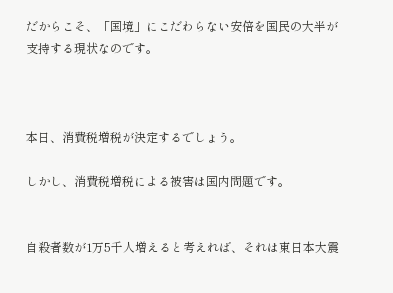だからこそ、「国境」にこだわらない安倍を国民の大半が支持する現状なのです。



本日、消費税増税が決定するでしょう。

しかし、消費税増税による被害は国内問題です。


自殺者数が1万5千人増えると考えれば、それは東日本大震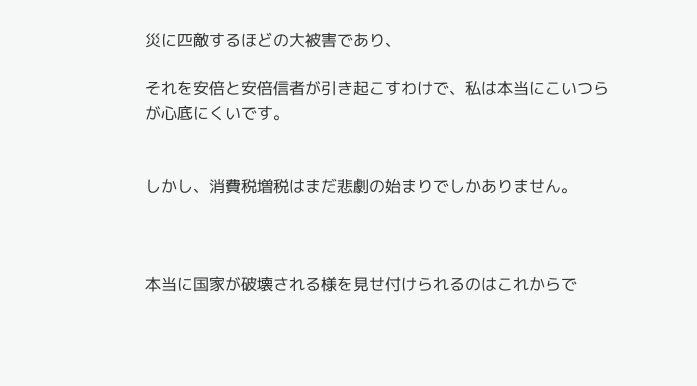災に匹敵するほどの大被害であり、

それを安倍と安倍信者が引き起こすわけで、私は本当にこいつらが心底にくいです。


しかし、消費税増税はまだ悲劇の始まりでしかありません。



本当に国家が破壊される様を見せ付けられるのはこれからで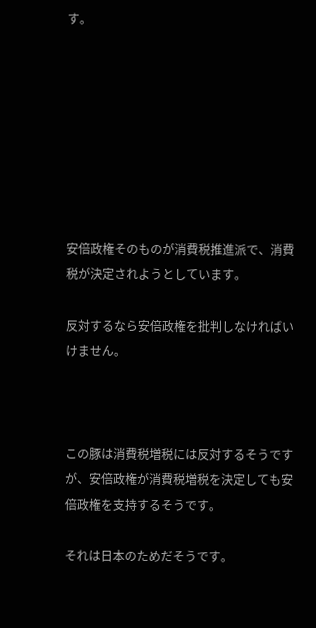す。








安倍政権そのものが消費税推進派で、消費税が決定されようとしています。

反対するなら安倍政権を批判しなければいけません。



この豚は消費税増税には反対するそうですが、安倍政権が消費税増税を決定しても安倍政権を支持するそうです。

それは日本のためだそうです。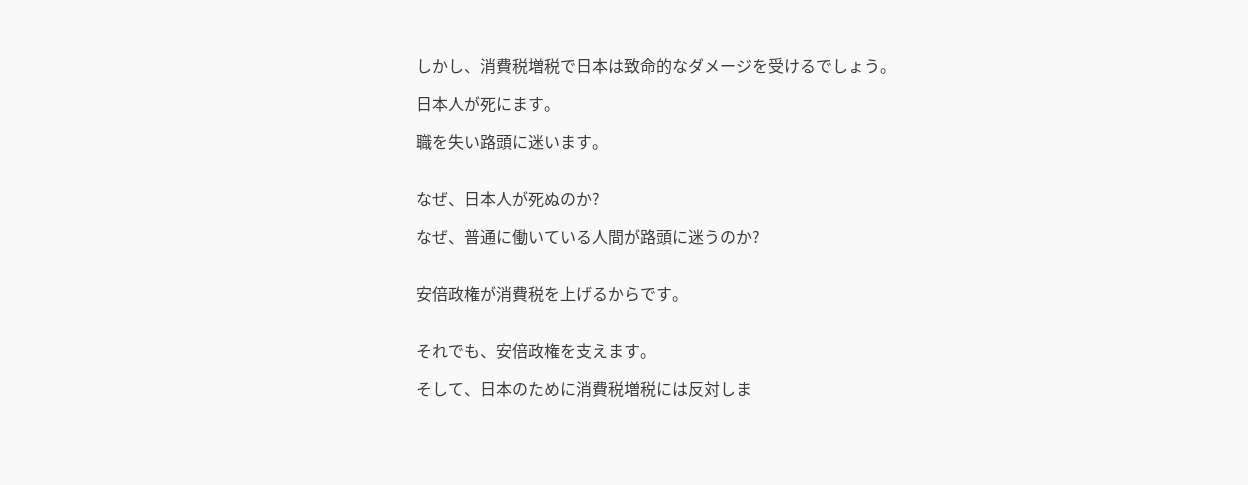しかし、消費税増税で日本は致命的なダメージを受けるでしょう。

日本人が死にます。

職を失い路頭に迷います。


なぜ、日本人が死ぬのか?

なぜ、普通に働いている人間が路頭に迷うのか?


安倍政権が消費税を上げるからです。


それでも、安倍政権を支えます。

そして、日本のために消費税増税には反対しま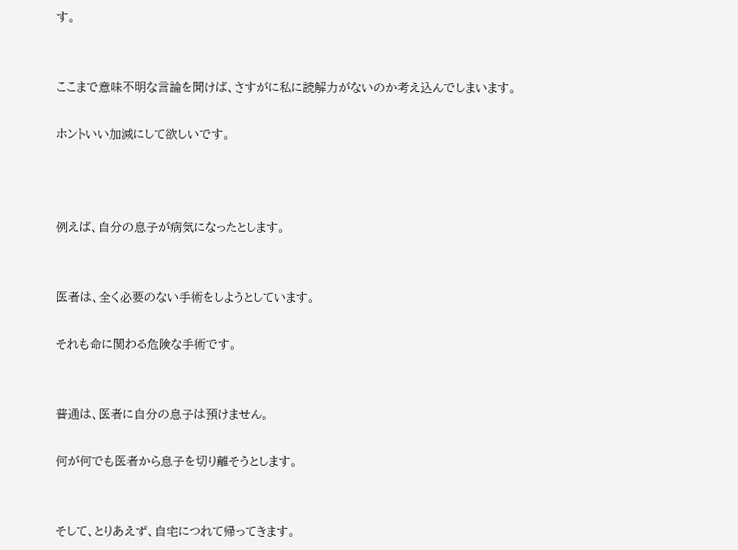す。


ここまで意味不明な言論を聞けば、さすがに私に読解力がないのか考え込んでしまいます。

ホントいい加減にして欲しいです。



例えば、自分の息子が病気になったとします。


医者は、全く必要のない手術をしようとしています。

それも命に関わる危険な手術です。


普通は、医者に自分の息子は預けません。

何が何でも医者から息子を切り離そうとします。


そして、とりあえず、自宅につれて帰ってきます。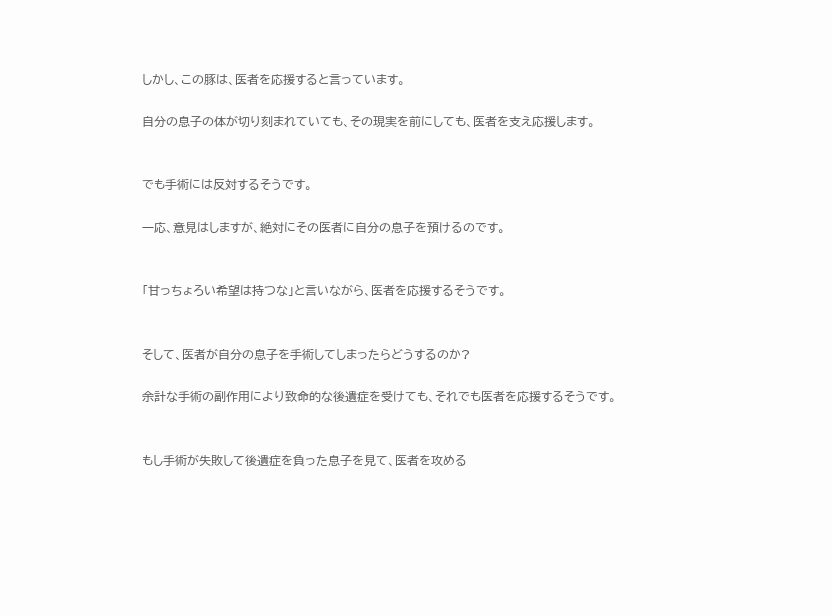しかし、この豚は、医者を応援すると言っています。

自分の息子の体が切り刻まれていても、その現実を前にしても、医者を支え応援します。


でも手術には反対するそうです。

一応、意見はしますが、絶対にその医者に自分の息子を預けるのです。


「甘っちょろい希望は持つな」と言いながら、医者を応援するそうです。


そして、医者が自分の息子を手術してしまったらどうするのか?

余計な手術の副作用により致命的な後遺症を受けても、それでも医者を応援するそうです。


もし手術が失敗して後遺症を負った息子を見て、医者を攻める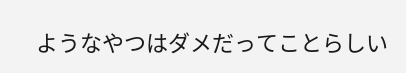ようなやつはダメだってことらしい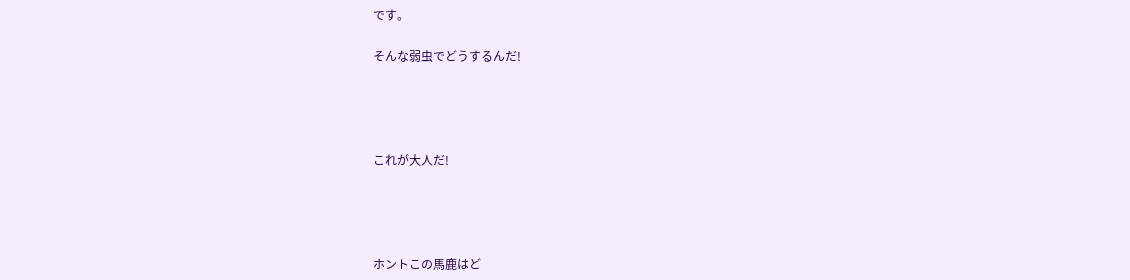です。

そんな弱虫でどうするんだ!




これが大人だ!




ホントこの馬鹿はど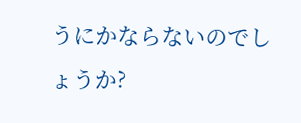うにかならないのでしょうか?